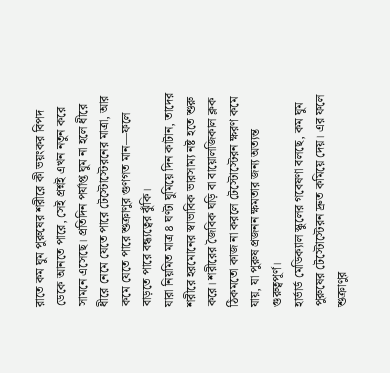রাতে কম ঘুম পুরুষের শরীরে কী ভয়ংকর বিপদ ডেকে আনতে পারে, সেই প্রশ্নই এখন নতুন করে সামনে এসেছে। প্রতিদিন পর্যাপ্ত ঘুম না হলে ধীরে ধীরে নেমে যেতে পারে টেস্টোস্টেরনের মাত্রা, আর কমে যেতে পারে শুক্রাণুর গুণগত মান—ফলে বাড়তে পারে বন্ধ্যত্বের ঝুঁকি।
যারা নিয়মিত মাত্র ৪ ঘণ্টা ঘুমিয়ে দিন কাটান, তাদের শরীরে হরমোনের স্বাভাবিক ভারসাম্য নষ্ট হতে শুরু করে। শরীরের জৈবিক ঘড়ি বা বায়োলজিকাল ক্লক ঠিকমতো কাজ না করলে টেস্টোস্টেরন ক্ষরণ কমে যায়, যা পুরুষ প্রজনন ক্ষমতার জন্য অত্যন্ত গুরুত্বপূর্ণ।
হার্ভার্ড মেডিক্যাল স্কুলের গবেষণা বলছে, কম ঘুম পুরুষের টেস্টোস্টেরন দ্রুত কমিয়ে দেয়। এর ফলে শুক্রাণুর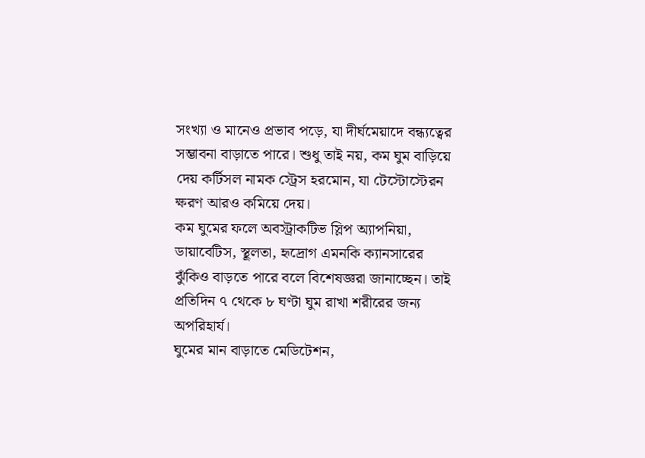সংখ্যা ও মানেও প্রভাব পড়ে, যা দীর্ঘমেয়াদে বন্ধ্যত্বের সম্ভাবনা বাড়াতে পারে। শুধু তাই নয়, কম ঘুম বাড়িয়ে দেয় কর্টিসল নামক স্ট্রেস হরমোন, যা টেস্টোস্টেরন ক্ষরণ আরও কমিয়ে দেয়।
কম ঘুমের ফলে অবস্ট্রাকটিভ স্লিপ অ্যাপনিয়া, ডায়াবেটিস, স্থূলতা, হৃদ্রোগ এমনকি ক্যানসারের ঝুঁকিও বাড়তে পারে বলে বিশেষজ্ঞরা জানাচ্ছেন। তাই প্রতিদিন ৭ থেকে ৮ ঘণ্টা ঘুম রাখা শরীরের জন্য অপরিহার্য।
ঘুমের মান বাড়াতে মেডিটেশন,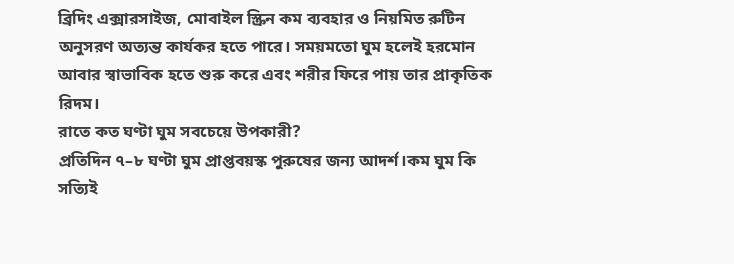ব্রিদিং এক্সারসাইজ, মোবাইল স্ক্রিন কম ব্যবহার ও নিয়মিত রুটিন অনুসরণ অত্যন্ত কার্যকর হতে পারে। সময়মতো ঘুম হলেই হরমোন আবার স্বাভাবিক হতে শুরু করে এবং শরীর ফিরে পায় তার প্রাকৃতিক রিদম।
রাতে কত ঘণ্টা ঘুম সবচেয়ে উপকারী?
প্রতিদিন ৭–৮ ঘণ্টা ঘুম প্রাপ্তবয়স্ক পুরুষের জন্য আদর্শ।কম ঘুম কি সত্যিই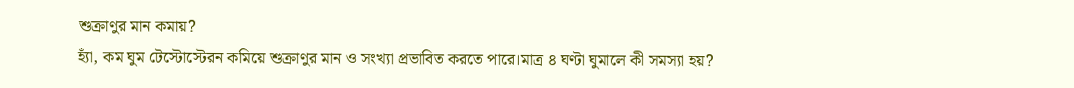শুক্রাণুর মান কমায়?
হ্যাঁ, কম ঘুম টেস্টোস্টেরন কমিয়ে শুক্রাণুর মান ও সংখ্যা প্রভাবিত করতে পারে।মাত্র ৪ ঘণ্টা ঘুমালে কী সমস্যা হয়?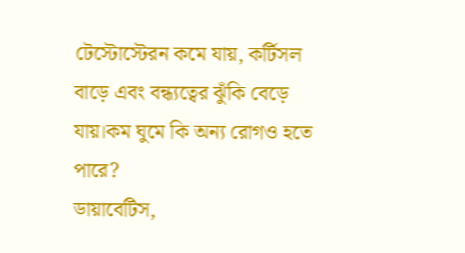টেস্টোস্টেরন কমে যায়, কর্টিসল বাড়ে এবং বন্ধ্যত্বের ঝুঁকি বেড়ে যায়।কম ঘুমে কি অন্য রোগও হতে পারে?
ডায়াবেটিস,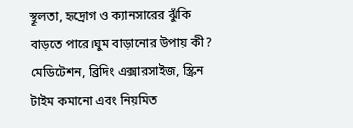স্থূলতা, হৃদ্রোগ ও ক্যানসারের ঝুঁকি বাড়তে পারে।ঘুম বাড়ানোর উপায় কী?
মেডিটেশন, ব্রিদিং এক্সারসাইজ, স্ক্রিন টাইম কমানো এবং নিয়মিত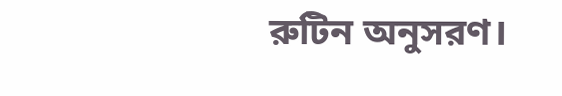রুটিন অনুসরণ।